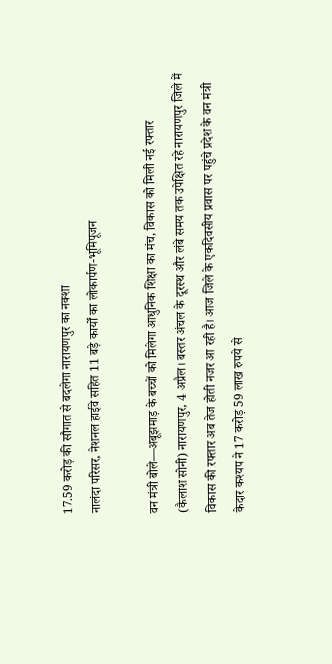17.59 करोड़ की सौगात से बदलेगा नारायणपुर का नक्शा
नालंदा परिसर, नेशनल हाईवे सहित 11 बड़े कार्यों का लोकार्पण-भूमिपूजन

वन मंत्री बोले—अबूझमाड़ के बच्चों को मिलेगा आधुनिक शिक्षा का मंच, विकास को मिली नई रफ्तार
(कैलाश सोनी) नारायणपुर, 4 अप्रैल। बस्तर अंचल के दूरस्थ और लंबे समय तक उपेक्षित रहे नारायणपुर जिले में विकास की रफ्तार अब तेज होती नजर आ रही है। आज जिले के एकदिवसीय प्रवास पर पहुंचे प्रदेश के वन मंत्री केदार कश्यप ने 17 करोड़ 59 लाख रुपये से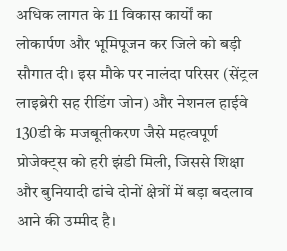अधिक लागत के 11 विकास कार्यों का लोकार्पण और भूमिपूजन कर जिले को बड़ी सौगात दी। इस मौके पर नालंदा परिसर (सेंट्रल लाइब्रेरी सह रीडिंग जोन) और नेशनल हाईवे 130डी के मजबूतीकरण जैसे महत्वपूर्ण प्रोजेक्ट्स को हरी झंडी मिली, जिससे शिक्षा और बुनियादी ढांचे दोनों क्षेत्रों में बड़ा बदलाव आने की उम्मीद है।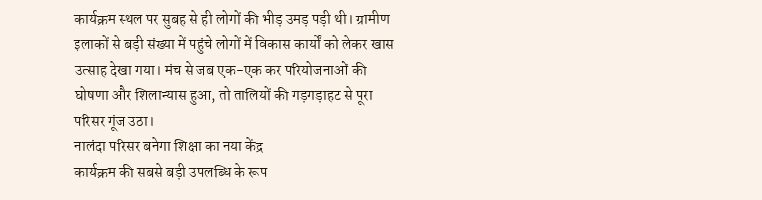कार्यक्रम स्थल पर सुबह से ही लोगों की भीड़ उमड़ पड़ी थी। ग्रामीण इलाकों से बड़ी संख्या में पहुंचे लोगों में विकास कार्यों को लेकर खास उत्साह देखा गया। मंच से जब एक-एक कर परियोजनाओं की घोषणा और शिलान्यास हुआ, तो तालियों की गड़गड़ाहट से पूरा परिसर गूंज उठा।
नालंदा परिसर बनेगा शिक्षा का नया केंद्र
कार्यक्रम की सबसे बड़ी उपलब्धि के रूप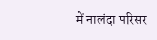में नालंदा परिसर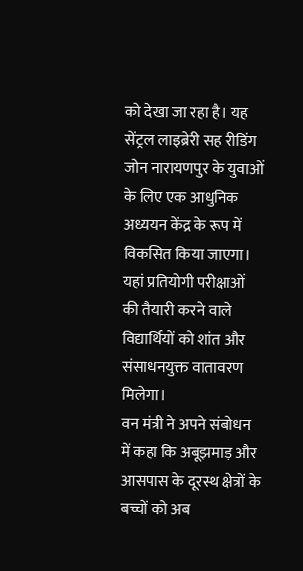को देखा जा रहा है। यह सेंट्रल लाइब्रेरी सह रीडिंग जोन नारायणपुर के युवाओं के लिए एक आधुनिक अध्ययन केंद्र के रूप में विकसित किया जाएगा। यहां प्रतियोगी परीक्षाओं की तैयारी करने वाले विद्यार्थियों को शांत और संसाधनयुक्त वातावरण मिलेगा।
वन मंत्री ने अपने संबोधन में कहा कि अबूझमाड़ और आसपास के दूरस्थ क्षेत्रों के बच्चों को अब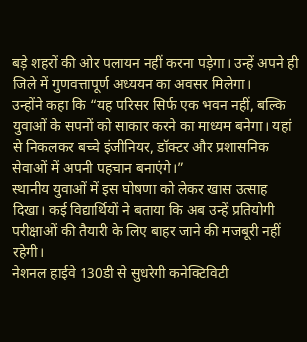बड़े शहरों की ओर पलायन नहीं करना पड़ेगा। उन्हें अपने ही जिले में गुणवत्तापूर्ण अध्ययन का अवसर मिलेगा।
उन्होंने कहा कि “यह परिसर सिर्फ एक भवन नहीं, बल्कि युवाओं के सपनों को साकार करने का माध्यम बनेगा। यहां से निकलकर बच्चे इंजीनियर, डॉक्टर और प्रशासनिक सेवाओं में अपनी पहचान बनाएंगे।”
स्थानीय युवाओं में इस घोषणा को लेकर खास उत्साह दिखा। कई विद्यार्थियों ने बताया कि अब उन्हें प्रतियोगी परीक्षाओं की तैयारी के लिए बाहर जाने की मजबूरी नहीं रहेगी।
नेशनल हाईवे 130डी से सुधरेगी कनेक्टिविटी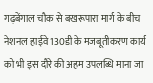गढ़बेंगाल चौक से बखरूपारा मार्ग के बीच नेशनल हाईवे 130डी के मजबूतीकरण कार्य को भी इस दौरे की अहम उपलब्धि माना जा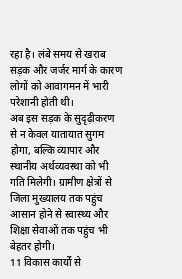रहा है। लंबे समय से खराब सड़क और जर्जर मार्ग के कारण लोगों को आवागमन में भारी परेशानी होती थी।
अब इस सड़क के सुदृढ़ीकरण से न केवल यातायात सुगम होगा, बल्कि व्यापार और स्थानीय अर्थव्यवस्था को भी गति मिलेगी। ग्रामीण क्षेत्रों से जिला मुख्यालय तक पहुंच आसान होने से स्वास्थ्य और शिक्षा सेवाओं तक पहुंच भी बेहतर होगी।
11 विकास कार्यों से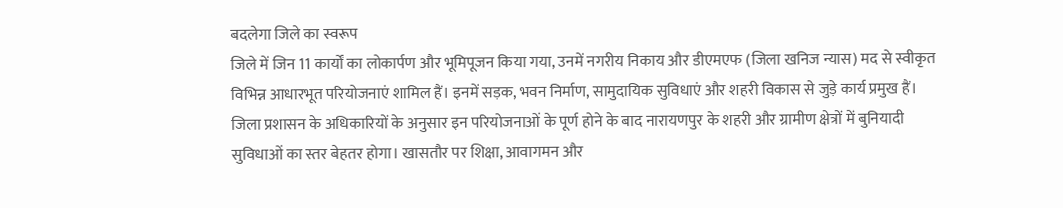बदलेगा जिले का स्वरूप
जिले में जिन 11 कार्यों का लोकार्पण और भूमिपूजन किया गया, उनमें नगरीय निकाय और डीएमएफ (जिला खनिज न्यास) मद से स्वीकृत विभिन्न आधारभूत परियोजनाएं शामिल हैं। इनमें सड़क, भवन निर्माण, सामुदायिक सुविधाएं और शहरी विकास से जुड़े कार्य प्रमुख हैं।
जिला प्रशासन के अधिकारियों के अनुसार इन परियोजनाओं के पूर्ण होने के बाद नारायणपुर के शहरी और ग्रामीण क्षेत्रों में बुनियादी सुविधाओं का स्तर बेहतर होगा। खासतौर पर शिक्षा, आवागमन और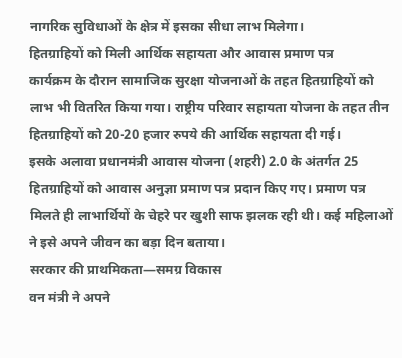नागरिक सुविधाओं के क्षेत्र में इसका सीधा लाभ मिलेगा।
हितग्राहियों को मिली आर्थिक सहायता और आवास प्रमाण पत्र
कार्यक्रम के दौरान सामाजिक सुरक्षा योजनाओं के तहत हितग्राहियों को लाभ भी वितरित किया गया। राष्ट्रीय परिवार सहायता योजना के तहत तीन हितग्राहियों को 20-20 हजार रुपये की आर्थिक सहायता दी गई।
इसके अलावा प्रधानमंत्री आवास योजना (शहरी) 2.0 के अंतर्गत 25 हितग्राहियों को आवास अनुज्ञा प्रमाण पत्र प्रदान किए गए। प्रमाण पत्र मिलते ही लाभार्थियों के चेहरे पर खुशी साफ झलक रही थी। कई महिलाओं ने इसे अपने जीवन का बड़ा दिन बताया।
सरकार की प्राथमिकता—समग्र विकास
वन मंत्री ने अपने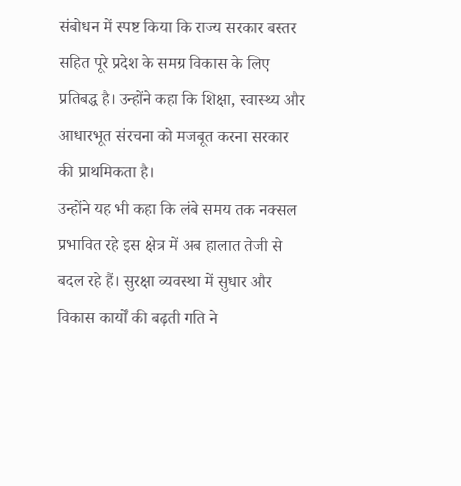संबोधन में स्पष्ट किया कि राज्य सरकार बस्तर सहित पूरे प्रदेश के समग्र विकास के लिए प्रतिबद्ध है। उन्होंने कहा कि शिक्षा, स्वास्थ्य और आधारभूत संरचना को मजबूत करना सरकार की प्राथमिकता है।
उन्होंने यह भी कहा कि लंबे समय तक नक्सल प्रभावित रहे इस क्षेत्र में अब हालात तेजी से बदल रहे हैं। सुरक्षा व्यवस्था में सुधार और विकास कार्यों की बढ़ती गति ने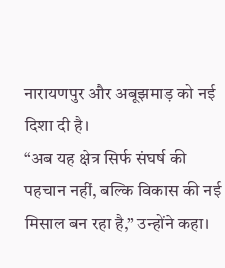नारायणपुर और अबूझमाड़ को नई दिशा दी है।
“अब यह क्षेत्र सिर्फ संघर्ष की पहचान नहीं, बल्कि विकास की नई मिसाल बन रहा है,” उन्होंने कहा।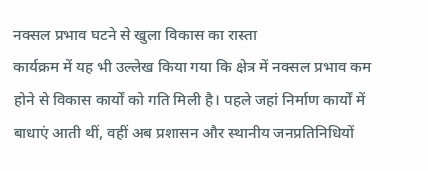नक्सल प्रभाव घटने से खुला विकास का रास्ता
कार्यक्रम में यह भी उल्लेख किया गया कि क्षेत्र में नक्सल प्रभाव कम होने से विकास कार्यों को गति मिली है। पहले जहां निर्माण कार्यों में बाधाएं आती थीं, वहीं अब प्रशासन और स्थानीय जनप्रतिनिधियों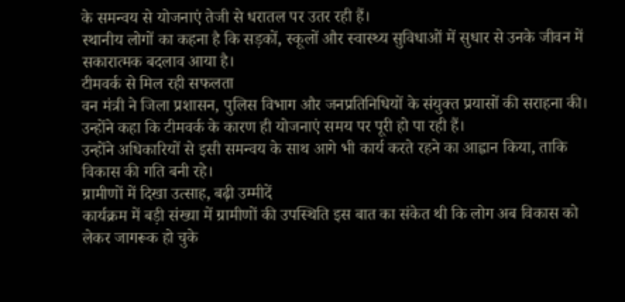के समन्वय से योजनाएं तेजी से धरातल पर उतर रही हैं।
स्थानीय लोगों का कहना है कि सड़कों, स्कूलों और स्वास्थ्य सुविधाओं में सुधार से उनके जीवन में सकारात्मक बदलाव आया है।
टीमवर्क से मिल रही सफलता
वन मंत्री ने जिला प्रशासन, पुलिस विभाग और जनप्रतिनिधियों के संयुक्त प्रयासों की सराहना की। उन्होंने कहा कि टीमवर्क के कारण ही योजनाएं समय पर पूरी हो पा रही हैं।
उन्होंने अधिकारियों से इसी समन्वय के साथ आगे भी कार्य करते रहने का आह्वान किया, ताकि विकास की गति बनी रहे।
ग्रामीणों में दिखा उत्साह, बढ़ी उम्मीदें
कार्यक्रम में बड़ी संख्या में ग्रामीणों की उपस्थिति इस बात का संकेत थी कि लोग अब विकास को लेकर जागरूक हो चुके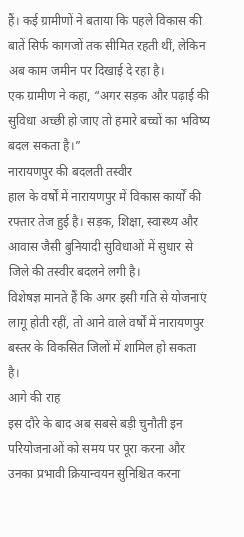हैं। कई ग्रामीणों ने बताया कि पहले विकास की बातें सिर्फ कागजों तक सीमित रहती थीं, लेकिन अब काम जमीन पर दिखाई दे रहा है।
एक ग्रामीण ने कहा, “अगर सड़क और पढ़ाई की सुविधा अच्छी हो जाए तो हमारे बच्चों का भविष्य बदल सकता है।”
नारायणपुर की बदलती तस्वीर
हाल के वर्षों में नारायणपुर में विकास कार्यों की रफ्तार तेज हुई है। सड़क, शिक्षा, स्वास्थ्य और आवास जैसी बुनियादी सुविधाओं में सुधार से जिले की तस्वीर बदलने लगी है।
विशेषज्ञ मानते हैं कि अगर इसी गति से योजनाएं लागू होती रहीं, तो आने वाले वर्षों में नारायणपुर बस्तर के विकसित जिलों में शामिल हो सकता है।
आगे की राह
इस दौरे के बाद अब सबसे बड़ी चुनौती इन परियोजनाओं को समय पर पूरा करना और उनका प्रभावी क्रियान्वयन सुनिश्चित करना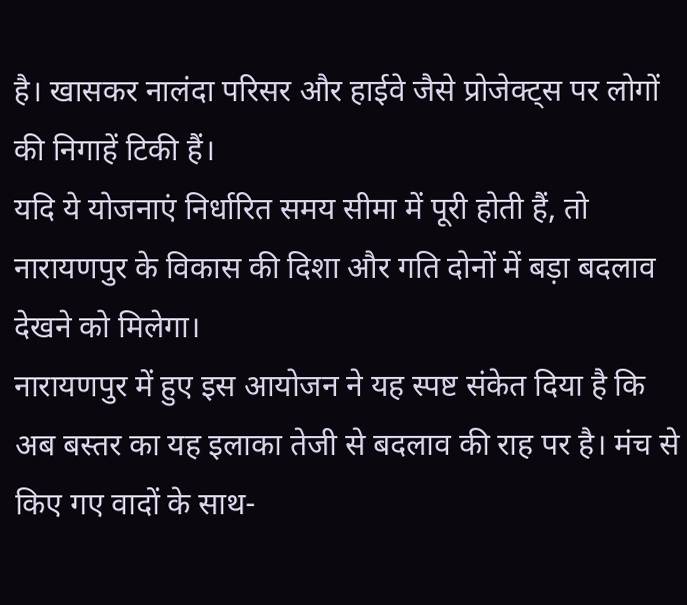है। खासकर नालंदा परिसर और हाईवे जैसे प्रोजेक्ट्स पर लोगों की निगाहें टिकी हैं।
यदि ये योजनाएं निर्धारित समय सीमा में पूरी होती हैं, तो नारायणपुर के विकास की दिशा और गति दोनों में बड़ा बदलाव देखने को मिलेगा।
नारायणपुर में हुए इस आयोजन ने यह स्पष्ट संकेत दिया है कि अब बस्तर का यह इलाका तेजी से बदलाव की राह पर है। मंच से किए गए वादों के साथ-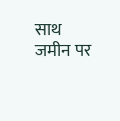साथ जमीन पर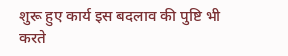शुरू हुए कार्य इस बदलाव की पुष्टि भी करते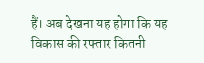हैं। अब देखना यह होगा कि यह विकास की रफ्तार कितनी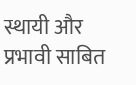स्थायी और प्रभावी साबित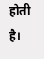होती है।